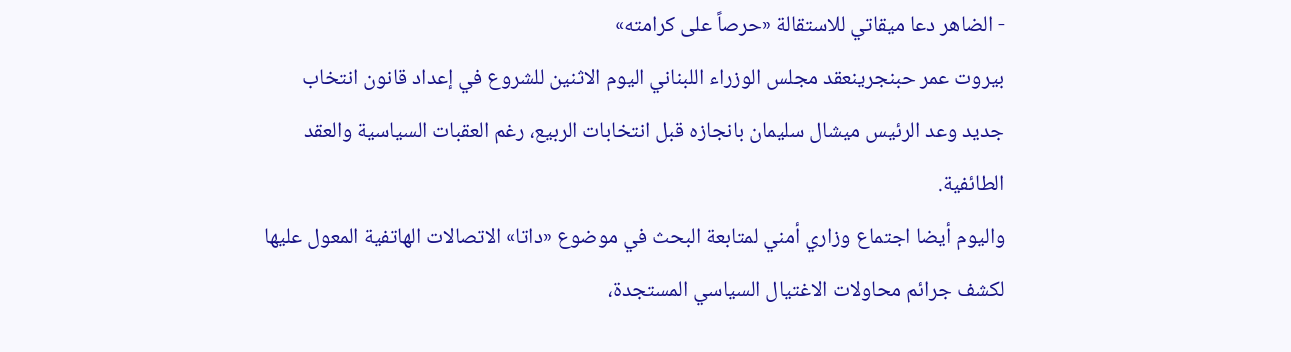- الضاهر دعا ميقاتي للاستقالة «حرصاً على كرامته»
بيروت عمر حبنجرينعقد مجلس الوزراء اللبناني اليوم الاثنين للشروع في إعداد قانون انتخاب جديد وعد الرئيس ميشال سليمان بانجازه قبل انتخابات الربيع، رغم العقبات السياسية والعقد الطائفية.
واليوم أيضا اجتماع وزاري أمني لمتابعة البحث في موضوع «داتا» الاتصالات الهاتفية المعول عليها لكشف جرائم محاولات الاغتيال السياسي المستجدة،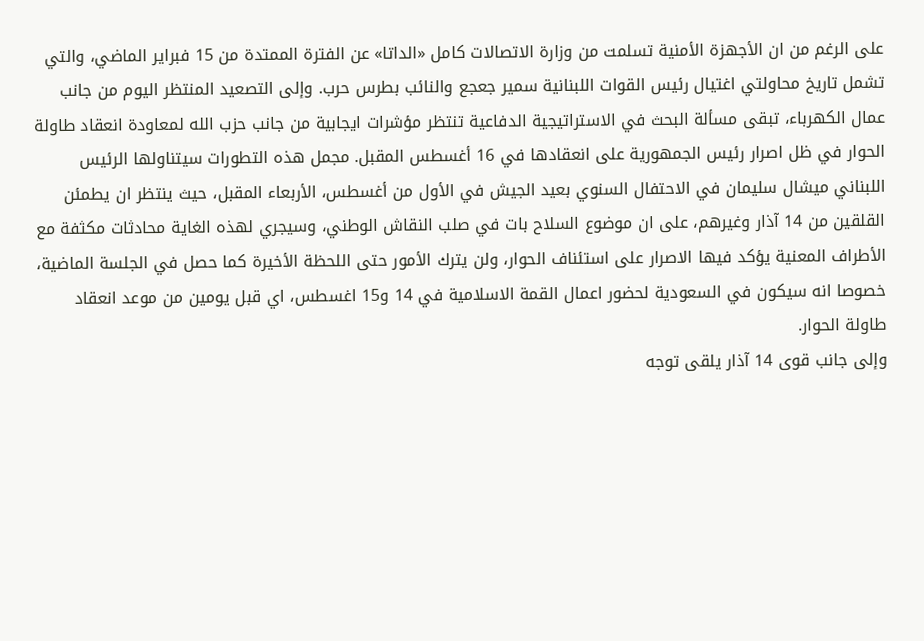على الرغم من ان الأجهزة الأمنية تسلمت من وزارة الاتصالات كامل «الداتا» عن الفترة الممتدة من 15 فبراير الماضي، والتي تشمل تاريخ محاولتي اغتيال رئيس القوات اللبنانية سمير جعجع والنائب بطرس حرب. وإلى التصعيد المنتظر اليوم من جانب عمال الكهرباء، تبقى مسألة البحث في الاستراتيجية الدفاعية تنتظر مؤشرات ايجابية من جانب حزب الله لمعاودة انعقاد طاولة الحوار في ظل اصرار رئيس الجمهورية على انعقادها في 16 أغسطس المقبل. مجمل هذه التطورات سيتناولها الرئيس اللبناني ميشال سليمان في الاحتفال السنوي بعيد الجيش في الأول من أغسطس، الأربعاء المقبل، حيث ينتظر ان يطمئن القلقين من 14 آذار وغيرهم، على ان موضوع السلاح بات في صلب النقاش الوطني، وسيجري لهذه الغاية محادثات مكثفة مع الأطراف المعنية يؤكد فيها الاصرار على استئناف الحوار، ولن يترك الأمور حتى اللحظة الأخيرة كما حصل في الجلسة الماضية، خصوصا انه سيكون في السعودية لحضور اعمال القمة الاسلامية في 14 و15 اغسطس، اي قبل يومين من موعد انعقاد طاولة الحوار.
وإلى جانب قوى 14 آذار يلقى توجه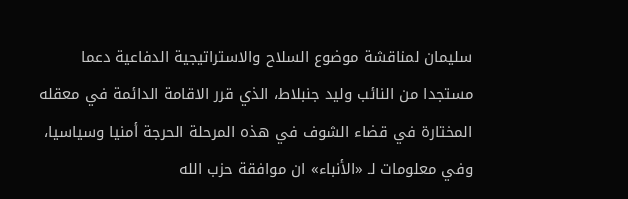سليمان لمناقشة موضوع السلاح والاستراتيجية الدفاعية دعما مستجدا من النائب وليد جنبلاط، الذي قرر الاقامة الدائمة في معقله المختارة في قضاء الشوف في هذه المرحلة الحرجة أمنيا وسياسيا، وفي معلومات لـ «الأنباء» ان موافقة حزب الله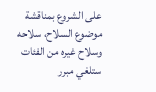على الشروع بمناقشة موضوع السلاح، سلاحه وسلاح غيره من الفئات ستلغي مبرر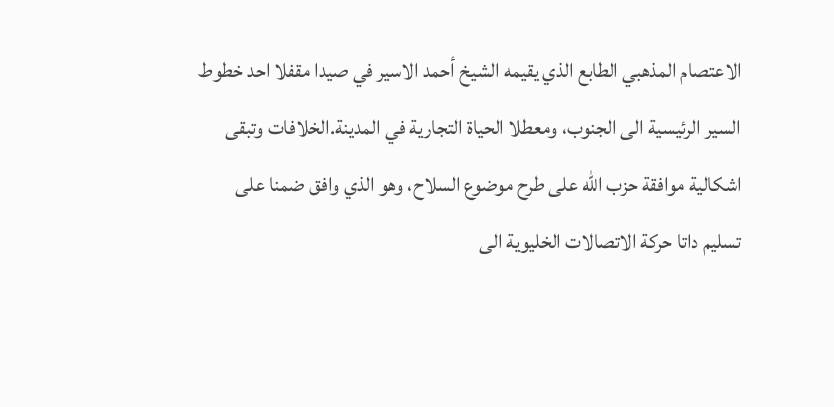الاعتصام المذهبي الطابع الذي يقيمه الشيخ أحمد الاسير في صيدا مقفلا احد خطوط السير الرئيسية الى الجنوب، ومعطلا الحياة التجارية في المدينة.الخلافات وتبقى اشكالية موافقة حزب الله على طرح موضوع السلاح، وهو الذي وافق ضمنا على تسليم داتا حركة الاتصالات الخليوية الى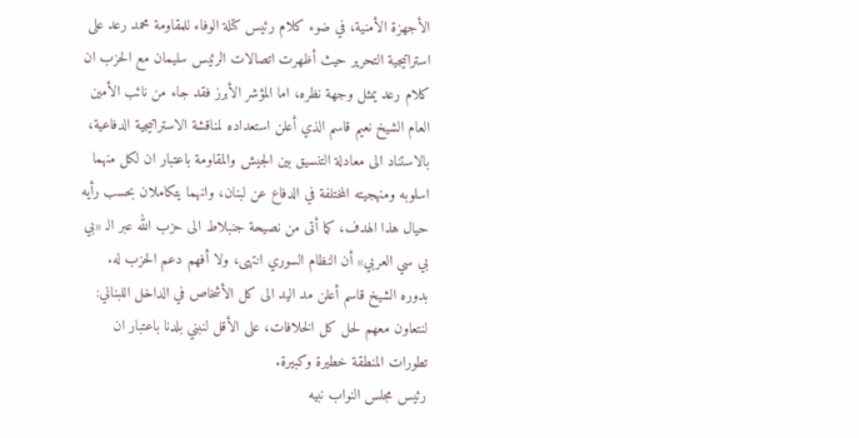الأجهزة الأمنية، في ضوء كلام رئيس كتلة الوفاء للمقاومة محمد رعد على استراتيجية التحرير حيث أظهرت اتصالات الرئيس سليمان مع الحزب ان كلام رعد يمثل وجهة نظره، اما المؤشر الأبرز فقد جاء من نائب الأمين العام الشيخ نعيم قاسم الذي أعلن استعداده لمناقشة الاستراتيجية الدفاعية، بالاستناد الى معادلة التنسيق بين الجيش والمقاومة باعتبار ان لكل منهما اسلوبه ومنهجيته المختلفة في الدفاع عن لبنان، وانهما يتكاملان بحسب رأيه حيال هذا الهدف، كما أتى من نصيحة جنبلاط الى حزب الله عبر الـ «بي بي سي العربي» أن النظام السوري انتهى، ولا أفهم دعم الحزب له.
بدوره الشيخ قاسم أعلن مد اليد الى كل الأشخاص في الداخل اللبناني: لنتعاون معهم لحل كل الخلافات، على الأقل لنبني بلدنا باعتبار ان تطورات المنطقة خطيرة وكبيرة.
رئيس مجلس النواب نبيه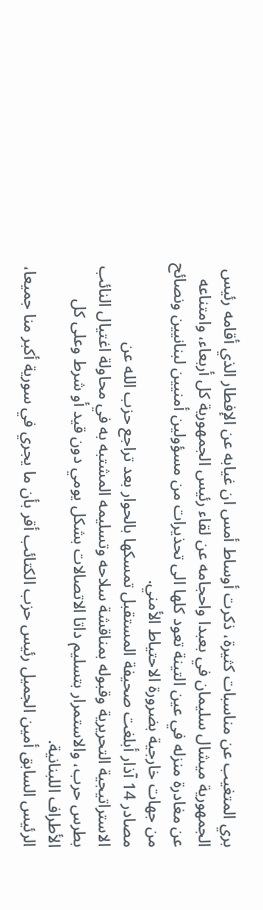بري المتغيب عن مناسبات كثيرة، ذكرت أوساط أمس ان غيابه عن الإفطار الذي أقامه رئيس الجمهورية ميشال سليمان في بعبدا واحجامه عن لقاء رئيس الجمهورية كل أربعاء، وامتناعه عن مغادرة منزله في عين التينة تعود كلها الى تحذيرات من مسؤولين أمنيين لبنانيين ونصائح من جهات خارجية بضرورة الاحتياط الأمني.
مصادر 14 آذار أبلغت صحيفة المستقبل تمسكها بالحوار بعد تراجع حزب الله عن الاستراتيجية التحريرية وقبوله بمناقشة سلاحه وتسليمه المشتبه به في محاولة اغتيال النائب بطرس حرب، والاستمرار بتسليم داتا الاتصالات بشكل يومي دون قيد أو شرط وعلى كل الأطراف اللبنانية.
الرئيس السابق أمين الجميل رئيس حزب الكتائب أقر بأن ما يجري في سورية أكبر منا جميعا،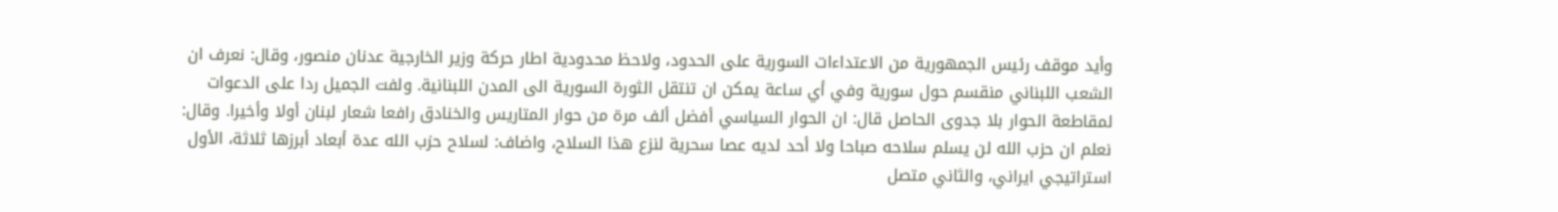وأيد موقف رئيس الجمهورية من الاعتداءات السورية على الحدود، ولاحظ محدودية اطار حركة وزير الخارجية عدنان منصور، وقال: نعرف ان الشعب اللبناني منقسم حول سورية وفي أي ساعة يمكن ان تنتقل الثورة السورية الى المدن اللبنانية. ولفت الجميل ردا على الدعوات لمقاطعة الحوار بلا جدوى الحاصل قال: ان الحوار السياسي أفضل ألف مرة من حوار المتاريس والخنادق رافعا شعار لبنان أولا وأخيرا. وقال: نعلم ان حزب الله لن يسلم سلاحه صباحا ولا أحد لديه عصا سحرية لنزع هذا السلاح، واضاف: لسلاح حزب الله عدة أبعاد أبرزها ثلاثة، الأول استراتيجي ايراني، والثاني متصل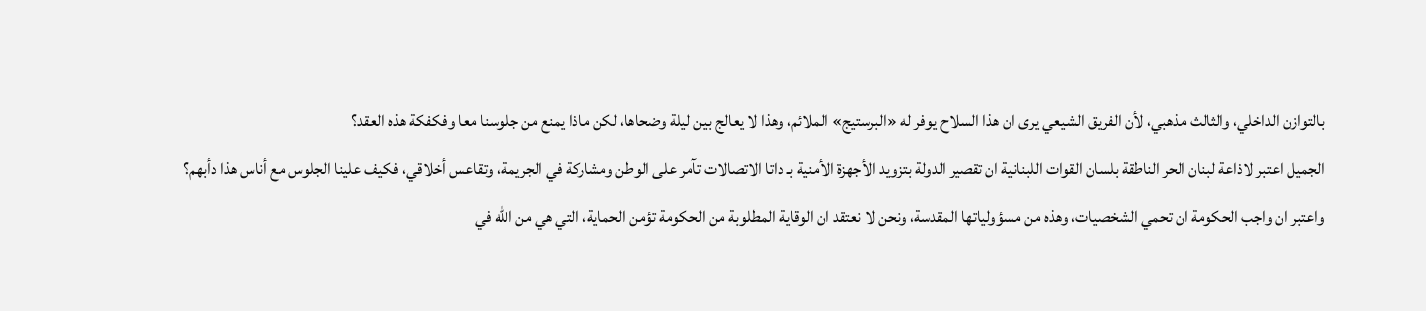بالتوازن الداخلي، والثالث مذهبي، لأن الفريق الشيعي يرى ان هذا السلاح يوفر له «البرستيج» الملائم، وهذا لا يعالج بين ليلة وضحاها، لكن ماذا يمنع من جلوسنا معا وفكفكة هذه العقد؟
الجميل اعتبر لاذاعة لبنان الحر الناطقة بلسان القوات اللبنانية ان تقصير الدولة بتزويد الأجهزة الأمنية بـ داتا الاتصالات تآمر على الوطن ومشاركة في الجريمة، وتقاعس أخلاقي، فكيف علينا الجلوس مع أناس هذا دأبهم؟
واعتبر ان واجب الحكومة ان تحمي الشخصيات، وهذه من مسؤولياتها المقدسة، ونحن لا نعتقد ان الوقاية المطلوبة من الحكومة تؤمن الحماية، التي هي من الله في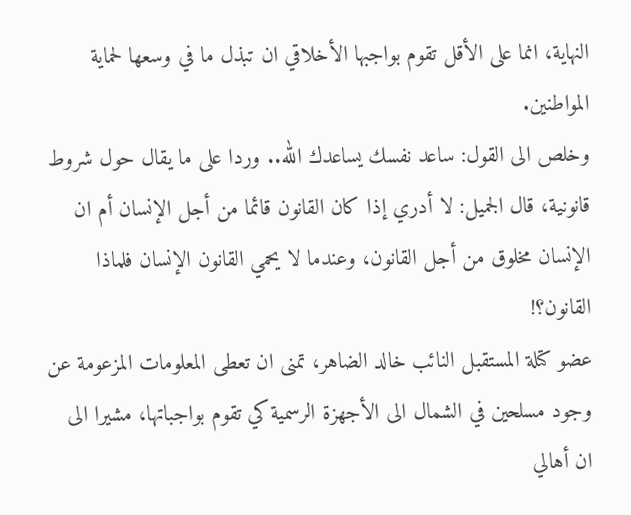النهاية، انما على الأقل تقوم بواجبها الأخلاقي ان تبذل ما في وسعها لحماية المواطنين.
وخلص الى القول: ساعد نفسك يساعدك الله.. وردا على ما يقال حول شروط قانونية، قال الجميل: لا أدري إذا كان القانون قائما من أجل الإنسان أم ان الإنسان مخلوق من أجل القانون، وعندما لا يحمي القانون الإنسان فلماذا القانون؟!
عضو كتلة المستقبل النائب خالد الضاهر، تمنى ان تعطى المعلومات المزعومة عن وجود مسلحين في الشمال الى الأجهزة الرسمية كي تقوم بواجباتها، مشيرا الى ان أهالي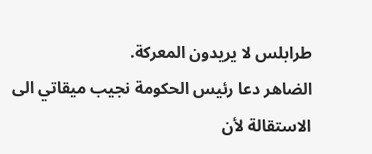طرابلس لا يريدون المعركة.
الضاهر دعا رئيس الحكومة نجيب ميقاتي الى الاستقالة لأن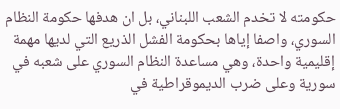حكومته لا تخدم الشعب اللبناني، بل ان هدفها حكومة النظام السوري، واصفا إياها بحكومة الفشل الذريع التي لديها مهمة إقليمية واحدة، وهي مساعدة النظام السوري على شعبه في سورية وعلى ضرب الديموقراطية في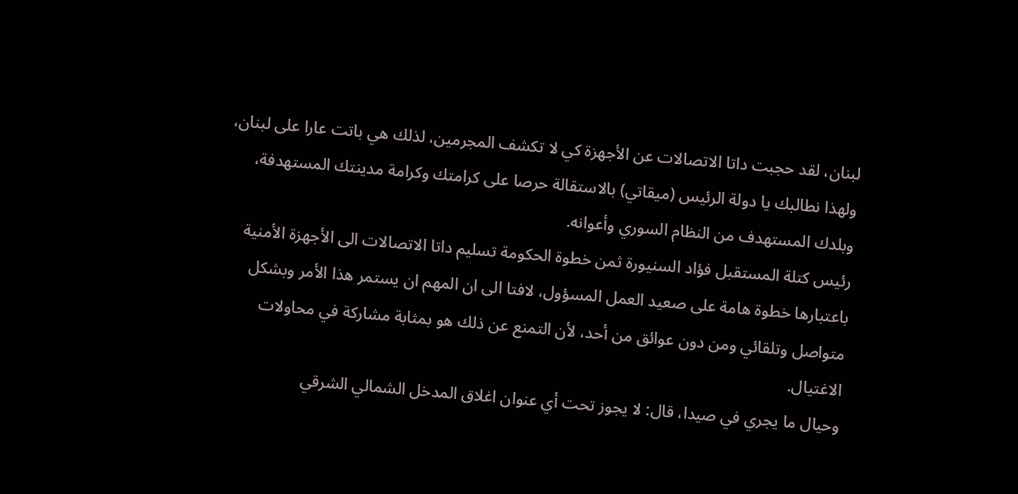لبنان، لقد حجبت داتا الاتصالات عن الأجهزة كي لا تكشف المجرمين، لذلك هي باتت عارا على لبنان، ولهذا نطالبك يا دولة الرئيس (ميقاتي) بالاستقالة حرصا على كرامتك وكرامة مدينتك المستهدفة، وبلدك المستهدف من النظام السوري وأعوانه.
رئيس كتلة المستقبل فؤاد السنيورة ثمن خطوة الحكومة تسليم داتا الاتصالات الى الأجهزة الأمنية باعتبارها خطوة هامة على صعيد العمل المسؤول، لافتا الى ان المهم ان يستمر هذا الأمر وبشكل متواصل وتلقائي ومن دون عوائق من أحد، لأن التمنع عن ذلك هو بمثابة مشاركة في محاولات الاغتيال.
وحيال ما يجري في صيدا، قال: لا يجوز تحت أي عنوان اغلاق المدخل الشمالي الشرقي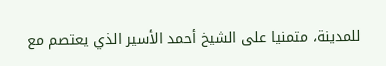للمدينة، متمنيا على الشيخ أحمد الأسير الذي يعتصم مع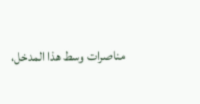مناصرات وسط هذا المدخل،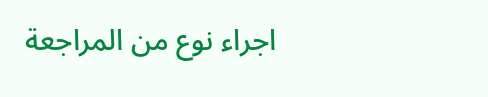اجراء نوع من المراجعة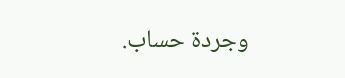وجردة حساب.